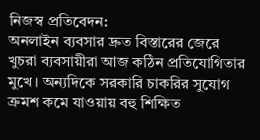নিজস্ব প্রতিবেদন:
অনলাইন ব্যবসার দ্রুত বিস্তারের জেরে খুচরা ব্যবসায়ীরা আজ কঠিন প্রতিযোগিতার মুখে। অন্যদিকে সরকারি চাকরির সুযোগ ক্রমশ কমে যাওয়ায় বহু শিক্ষিত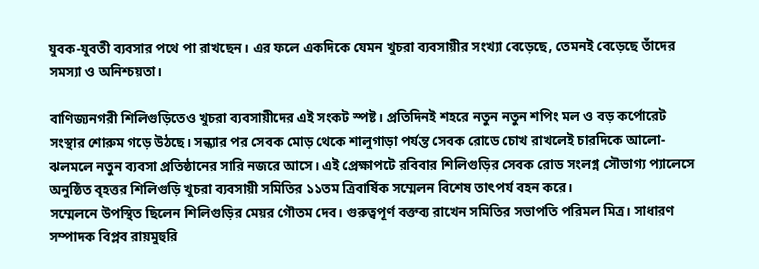যুবক-যুবতী ব্যবসার পথে পা রাখছেন। এর ফলে একদিকে যেমন খুচরা ব্যবসায়ীর সংখ্যা বেড়েছে, তেমনই বেড়েছে তাঁদের সমস্যা ও অনিশ্চয়তা।

বাণিজ্যনগরী শিলিগুড়িতেও খুচরা ব্যবসায়ীদের এই সংকট স্পষ্ট। প্রতিদিনই শহরে নতুন নতুন শপিং মল ও বড় কর্পোরেট সংস্থার শোরুম গড়ে উঠছে। সন্ধ্যার পর সেবক মোড় থেকে শালুগাড়া পর্যন্ত সেবক রোডে চোখ রাখলেই চারদিকে আলো-ঝলমলে নতুন ব্যবসা প্রতিষ্ঠানের সারি নজরে আসে। এই প্রেক্ষাপটে রবিবার শিলিগুড়ির সেবক রোড সংলগ্ন সৌভাগ্য প্যালেসে অনুষ্ঠিত বৃহত্তর শিলিগুড়ি খুচরা ব্যবসায়ী সমিতির ১১তম ত্রিবার্ষিক সম্মেলন বিশেষ তাৎপর্য বহন করে।
সম্মেলনে উপস্থিত ছিলেন শিলিগুড়ির মেয়র গৌতম দেব। গুরুত্বপূর্ণ বক্তব্য রাখেন সমিতির সভাপতি পরিমল মিত্র। সাধারণ সম্পাদক বিপ্লব রায়মুহুরি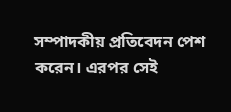সম্পাদকীয় প্রতিবেদন পেশ করেন। এরপর সেই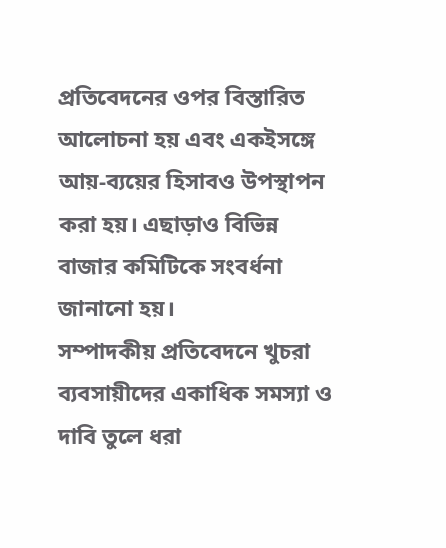প্রতিবেদনের ওপর বিস্তারিত আলোচনা হয় এবং একইসঙ্গে আয়-ব্যয়ের হিসাবও উপস্থাপন করা হয়। এছাড়াও বিভিন্ন বাজার কমিটিকে সংবর্ধনা জানানো হয়।
সম্পাদকীয় প্রতিবেদনে খুচরা ব্যবসায়ীদের একাধিক সমস্যা ও দাবি তুলে ধরা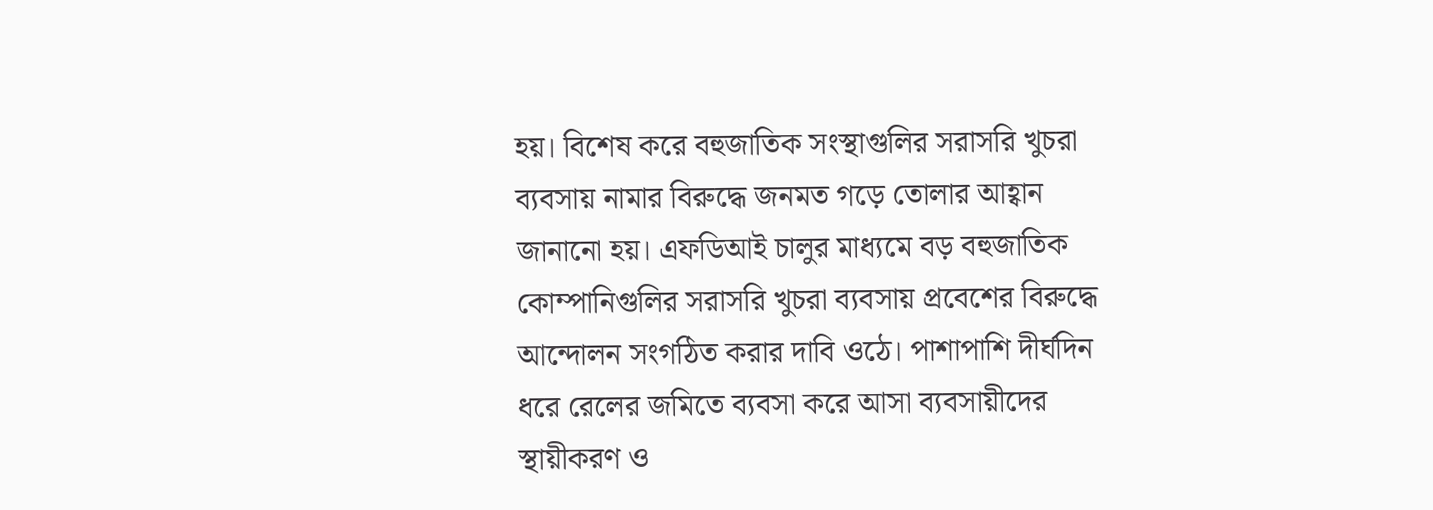হয়। বিশেষ করে বহুজাতিক সংস্থাগুলির সরাসরি খুচরা ব্যবসায় নামার বিরুদ্ধে জনমত গড়ে তোলার আহ্বান জানানো হয়। এফডিআই চালুর মাধ্যমে বড় বহুজাতিক কোম্পানিগুলির সরাসরি খুচরা ব্যবসায় প্রবেশের বিরুদ্ধে আন্দোলন সংগঠিত করার দাবি ওঠে। পাশাপাশি দীর্ঘদিন ধরে রেলের জমিতে ব্যবসা করে আসা ব্যবসায়ীদের স্থায়ীকরণ ও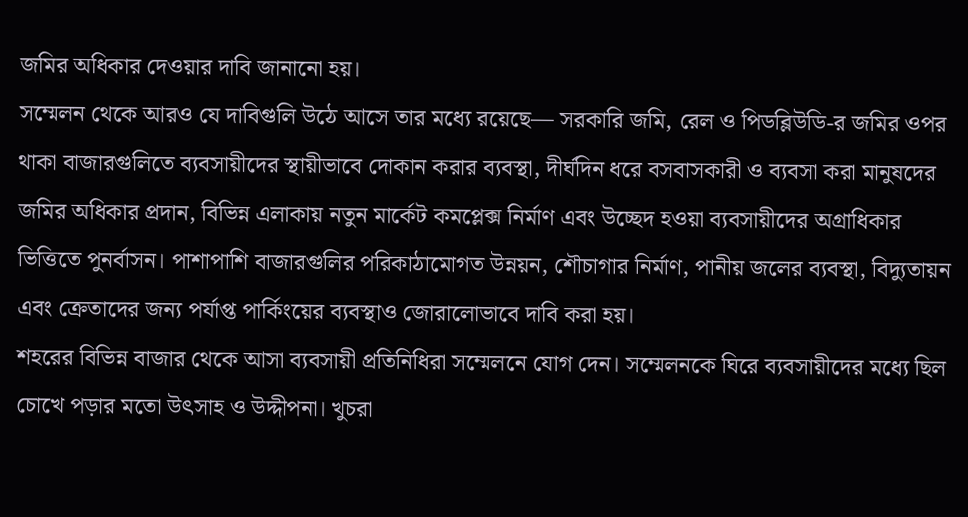জমির অধিকার দেওয়ার দাবি জানানো হয়।
সম্মেলন থেকে আরও যে দাবিগুলি উঠে আসে তার মধ্যে রয়েছে— সরকারি জমি, রেল ও পিডব্লিউডি-র জমির ওপর থাকা বাজারগুলিতে ব্যবসায়ীদের স্থায়ীভাবে দোকান করার ব্যবস্থা, দীর্ঘদিন ধরে বসবাসকারী ও ব্যবসা করা মানুষদের জমির অধিকার প্রদান, বিভিন্ন এলাকায় নতুন মার্কেট কমপ্লেক্স নির্মাণ এবং উচ্ছেদ হওয়া ব্যবসায়ীদের অগ্রাধিকার ভিত্তিতে পুনর্বাসন। পাশাপাশি বাজারগুলির পরিকাঠামোগত উন্নয়ন, শৌচাগার নির্মাণ, পানীয় জলের ব্যবস্থা, বিদ্যুতায়ন এবং ক্রেতাদের জন্য পর্যাপ্ত পার্কিংয়ের ব্যবস্থাও জোরালোভাবে দাবি করা হয়।
শহরের বিভিন্ন বাজার থেকে আসা ব্যবসায়ী প্রতিনিধিরা সম্মেলনে যোগ দেন। সম্মেলনকে ঘিরে ব্যবসায়ীদের মধ্যে ছিল চোখে পড়ার মতো উৎসাহ ও উদ্দীপনা। খুচরা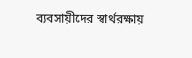ব্যবসায়ীদের স্বার্থরক্ষায়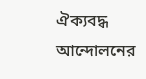ঐক্যবদ্ধ আন্দোলনের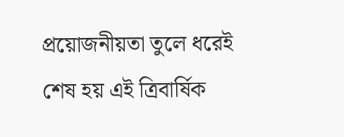প্রয়োজনীয়তা তুলে ধরেই শেষ হয় এই ত্রিবার্ষিক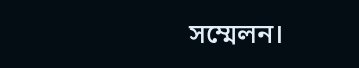সম্মেলন।